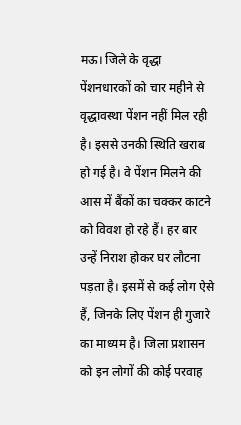मऊ। जिले के वृद्धा पेंशनधारकों को चार महीने से वृद्धावस्था पेंशन नहीं मिल रही है। इससे उनकी स्थिति खराब हो गई है। वे पेंशन मिलने की आस में बैंकों का चक्कर काटने को विवश हो रहे हैं। हर बार उन्हें निराश होकर घर लौटना पड़ता है। इसमें से कई लोग ऐसे हैं, जिनके लिए पेंशन ही गुजारे का माध्यम है। जिला प्रशासन को इन लोगों की कोई परवाह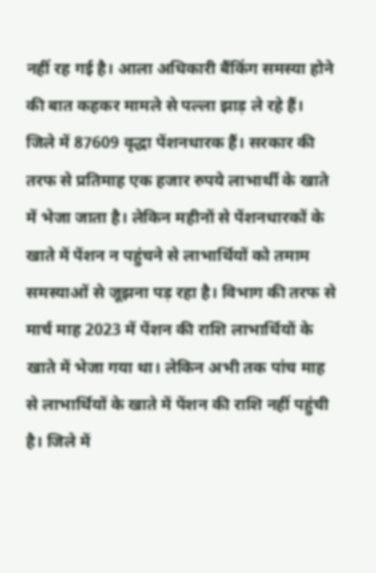नहीं रह गई है। आला अधिकारी बैंकिंग समस्या होने की बात कहकर मामले से पल्ला झाड़ ले रहे हैं।
जिले में 87609 वृद्धा पेंशनधारक हैं। सरकार की तरफ से प्रतिमाह एक हजार रुपये लाभार्थी के खाते में भेजा जाता है। लेकिन महीनों से पेंशनधारकों के खाते में पेंशन न पहुंचने से लाभार्थियों को तमाम समस्याओं से जूझना पड़ रहा है। विभाग की तरफ से मार्च माह 2023 में पेंशन की राशि लाभार्थियों के खाते में भेजा गया था। लेकिन अभी तक पांच माह से लाभार्थियों के खाते में पेंशन की राशि नहीं पहुंची है। जिले में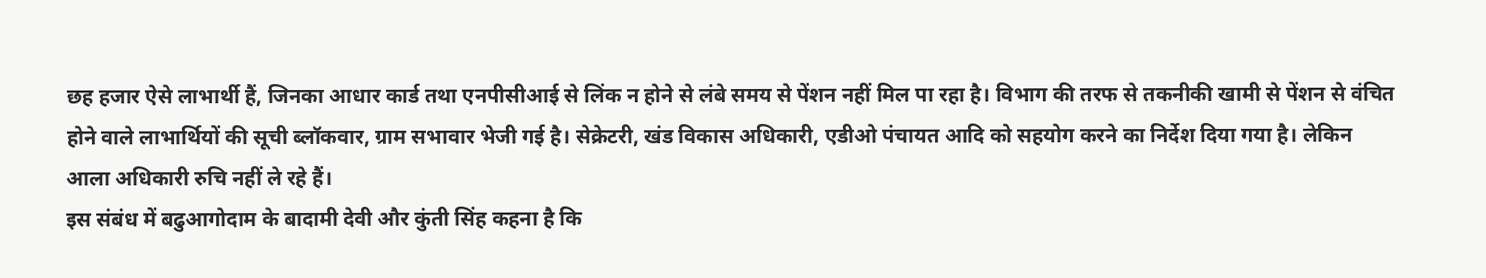छह हजार ऐसे लाभार्थी हैं, जिनका आधार कार्ड तथा एनपीसीआई से लिंक न होने से लंबे समय से पेंशन नहीं मिल पा रहा है। विभाग की तरफ से तकनीकी खामी से पेंशन से वंचित होने वाले लाभार्थियों की सूची ब्लॉकवार, ग्राम सभावार भेजी गई है। सेक्रेटरी, खंड विकास अधिकारी, एडीओ पंचायत आदि को सहयोग करने का निर्देश दिया गया है। लेकिन आला अधिकारी रुचि नहीं ले रहे हैं।
इस संबंध में बढुआगोदाम के बादामी देवी और कुंती सिंह कहना है कि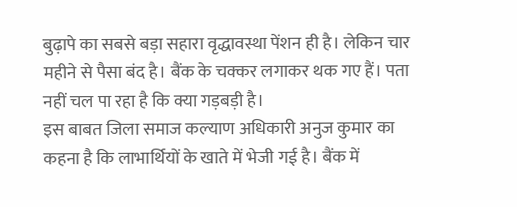बुढ़ापे का सबसे बड़ा सहारा वृद्धावस्था पेंशन ही है। लेकिन चार महीने से पैसा बंद है। बैंक के चक्कर लगाकर थक गए हैं। पता नहीं चल पा रहा है कि क्या गड़बड़ी है।
इस बाबत जिला समाज कल्याण अधिकारी अनुज कुमार का कहना है कि लाभार्थियों के खाते में भेजी गई है। बैंक में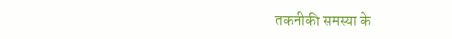तकनीकी समस्या के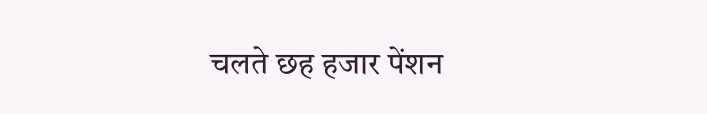चलते छह हजार पेंशन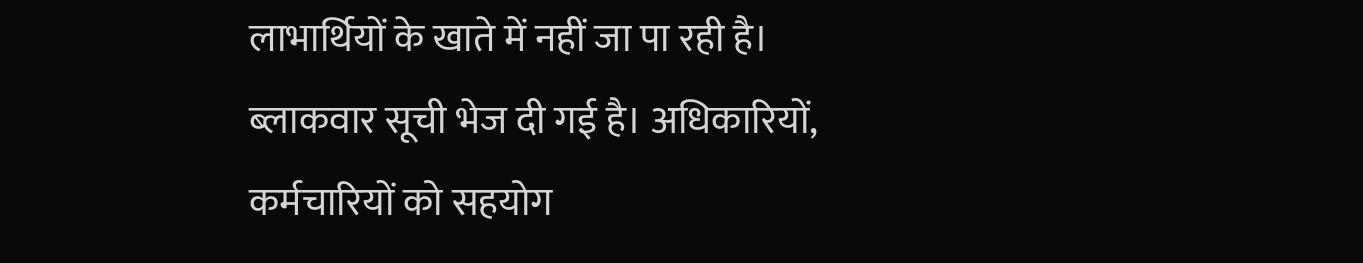लाभार्थियों के खाते में नहीं जा पा रही है। ब्लाकवार सूची भेज दी गई है। अधिकारियों, कर्मचारियों को सहयोग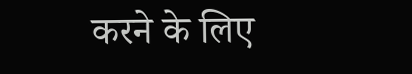करने के लिए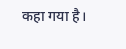कहा गया है।